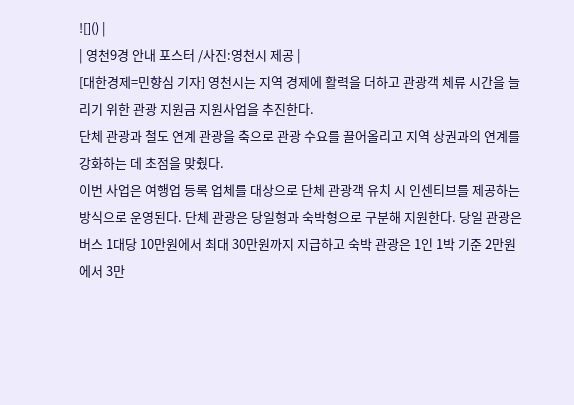![]() |
| 영천9경 안내 포스터 /사진:영천시 제공 |
[대한경제=민향심 기자] 영천시는 지역 경제에 활력을 더하고 관광객 체류 시간을 늘리기 위한 관광 지원금 지원사업을 추진한다.
단체 관광과 철도 연계 관광을 축으로 관광 수요를 끌어올리고 지역 상권과의 연계를 강화하는 데 초점을 맞췄다.
이번 사업은 여행업 등록 업체를 대상으로 단체 관광객 유치 시 인센티브를 제공하는 방식으로 운영된다. 단체 관광은 당일형과 숙박형으로 구분해 지원한다. 당일 관광은 버스 1대당 10만원에서 최대 30만원까지 지급하고 숙박 관광은 1인 1박 기준 2만원에서 3만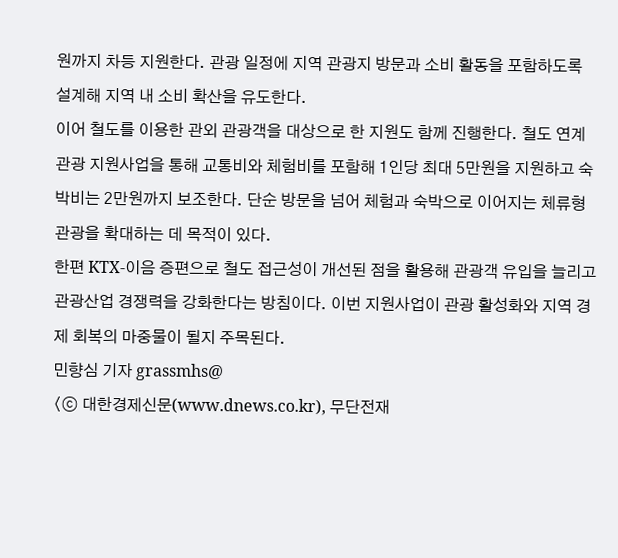원까지 차등 지원한다. 관광 일정에 지역 관광지 방문과 소비 활동을 포함하도록 설계해 지역 내 소비 확산을 유도한다.
이어 철도를 이용한 관외 관광객을 대상으로 한 지원도 함께 진행한다. 철도 연계 관광 지원사업을 통해 교통비와 체험비를 포함해 1인당 최대 5만원을 지원하고 숙박비는 2만원까지 보조한다. 단순 방문을 넘어 체험과 숙박으로 이어지는 체류형 관광을 확대하는 데 목적이 있다.
한편 KTX-이음 증편으로 철도 접근성이 개선된 점을 활용해 관광객 유입을 늘리고 관광산업 경쟁력을 강화한다는 방침이다. 이번 지원사업이 관광 활성화와 지역 경제 회복의 마중물이 될지 주목된다.
민향심 기자 grassmhs@
〈ⓒ 대한경제신문(www.dnews.co.kr), 무단전재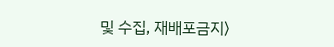및 수집, 재배포금지〉